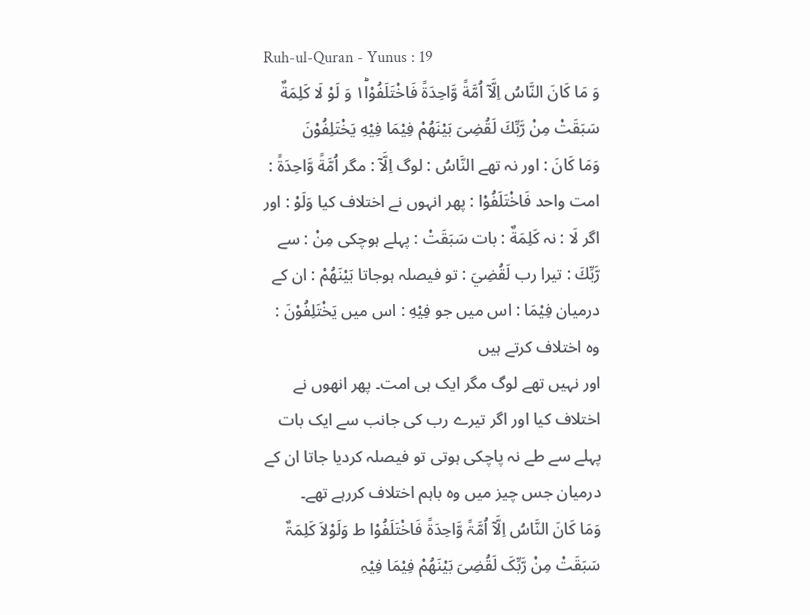Ruh-ul-Quran - Yunus : 19
وَ مَا كَانَ النَّاسُ اِلَّاۤ اُمَّةً وَّاحِدَةً فَاخْتَلَفُوْا١ؕ وَ لَوْ لَا كَلِمَةٌ سَبَقَتْ مِنْ رَّبِّكَ لَقُضِیَ بَیْنَهُمْ فِیْمَا فِیْهِ یَخْتَلِفُوْنَ
وَمَا كَانَ : اور نہ تھے النَّاسُ : لوگ اِلَّآ : مگر اُمَّةً وَّاحِدَةً : امت واحد فَاخْتَلَفُوْا : پھر انہوں نے اختلاف کیا وَلَوْ : اور اگر لَا : نہ كَلِمَةٌ : بات سَبَقَتْ : پہلے ہوچکی مِنْ : سے رَّبِّكَ : تیرا رب لَقُضِيَ : تو فیصلہ ہوجاتا بَيْنَھُمْ : ان کے درمیان فِيْمَا : اس میں جو فِيْهِ : اس میں يَخْتَلِفُوْنَ : وہ اختلاف کرتے ہیں
اور نہیں تھے لوگ مگر ایک ہی امت۔ پھر انھوں نے اختلاف کیا اور اگر تیرے رب کی جانب سے ایک بات پہلے سے طے نہ پاچکی ہوتی تو فیصلہ کردیا جاتا ان کے درمیان جس چیز میں وہ باہم اختلاف کررہے تھے۔
وَمَا کَانَ النَّاسُ اِلَّآ اُمَّۃً وَّاحِدَۃً فَاخْتَلَفُوْا ط وَلَوْلاَ کَلِمَۃٌ سَبَقَتْ مِنْ رَّبِّکَ لَقُضِیَ بَیْنَھُمْ فِیْمَا فِیْہِ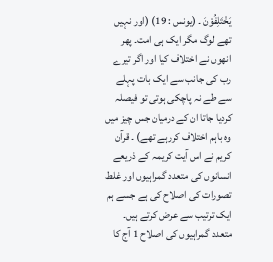یَخْتَلِفُوْنَ ۔ (یونس : 19) (اور نہیں تھے لوگ مگر ایک ہی امت۔ پھر انھوں نے اختلاف کیا اور اگر تیرے رب کی جانب سے ایک بات پہلے سے طے نہ پاچکی ہوتی تو فیصلہ کردیا جاتا ان کے درمیان جس چیز میں وہ باہم اختلاف کررہے تھے) ۔ قرآن کریم نے اس آیت کریمہ کے ذریعے انسانوں کی متعدد گمراہیوں اور غلط تصورات کی اصلاح کی ہے جسے ہم ایک ترتیب سے عرض کرتے ہیں۔ متعدد گمراہیوں کی اصلاح 1 آج کا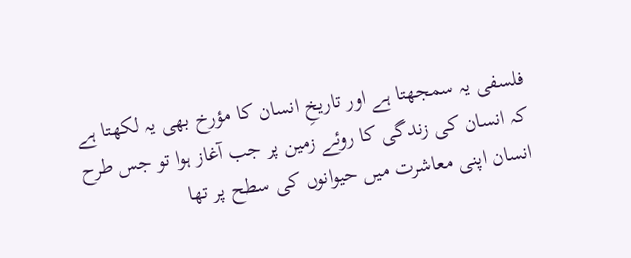فلسفی یہ سمجھتا ہے اور تاریخِ انسان کا مؤرخ بھی یہ لکھتا ہے کہ انسان کی زندگی کا روئے زمین پر جب آغاز ہوا تو جس طرح انسان اپنی معاشرت میں حیوانوں کی سطح پر تھا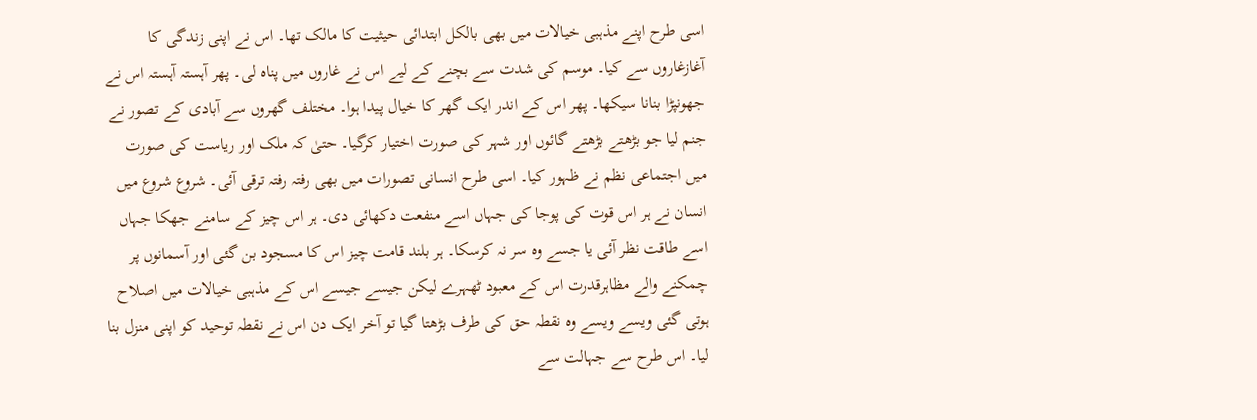اسی طرح اپنے مذہبی خیالات میں بھی بالکل ابتدائی حیثیت کا مالک تھا۔ اس نے اپنی زندگی کا آغازغاروں سے کیا۔ موسم کی شدت سے بچنے کے لیے اس نے غاروں میں پناہ لی۔ پھر آہستہ آہستہ اس نے جھونپڑا بنانا سیکھا۔ پھر اس کے اندر ایک گھر کا خیال پیدا ہوا۔ مختلف گھروں سے آبادی کے تصور نے جنم لیا جو بڑھتے بڑھتے گائوں اور شہر کی صورت اختیار کرگیا۔ حتیٰ کہ ملک اور ریاست کی صورت میں اجتماعی نظم نے ظہور کیا۔ اسی طرح انسانی تصورات میں بھی رفتہ رفتہ ترقی آئی۔ شروع شروع میں انسان نے ہر اس قوت کی پوجا کی جہاں اسے منفعت دکھائی دی۔ ہر اس چیز کے سامنے جھکا جہاں اسے طاقت نظر آئی یا جسے وہ سر نہ کرسکا۔ ہر بلند قامت چیز اس کا مسجود بن گئی اور آسمانوں پر چمکنے والے مظاہرقدرت اس کے معبود ٹھہرے لیکن جیسے جیسے اس کے مذہبی خیالات میں اصلاح ہوتی گئی ویسے ویسے وہ نقطہ حق کی طرف بڑھتا گیا تو آخر ایک دن اس نے نقطہ توحید کو اپنی منزل بنا لیا۔ اس طرح سے جہالت سے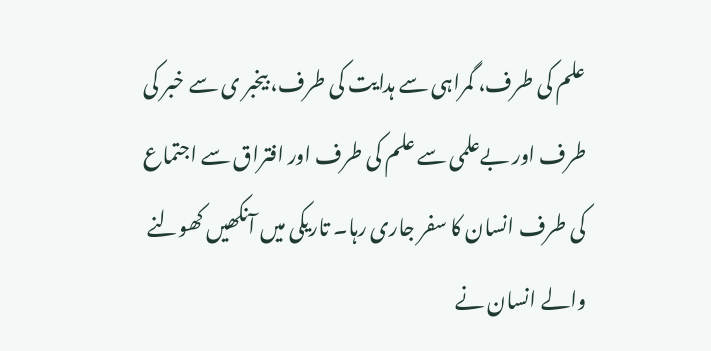علم کی طرف، گمراہی سے ہدایت کی طرف، بیخبر ی سے خبر کی طرف اور بےعلمی سے علم کی طرف اور افتراق سے اجتماع کی طرف انسان کا سفر جاری رہا۔ تاریکی میں آنکھیں کھولنے والے انسان نے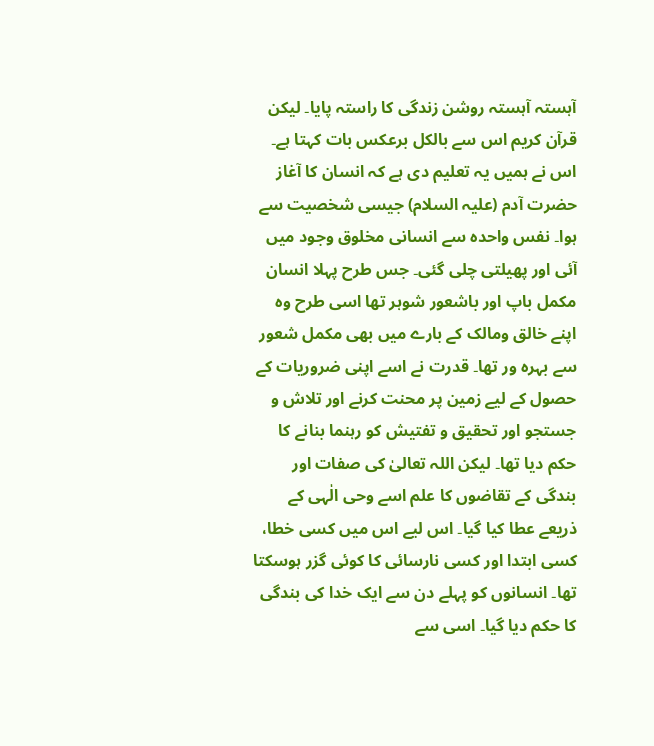آہستہ آہستہ روشن زندگی کا راستہ پایا۔ لیکن قرآن کریم اس سے بالکل برعکس بات کہتا ہے۔ اس نے ہمیں یہ تعلیم دی ہے کہ انسان کا آغاز حضرت آدم (علیہ السلام) جیسی شخصیت سے ہوا۔ نفس واحدہ سے انسانی مخلوق وجود میں آئی اور پھیلتی چلی گئی۔ جس طرح پہلا انسان مکمل باپ اور باشعور شوہر تھا اسی طرح وہ اپنے خالق ومالک کے بارے میں بھی مکمل شعور سے بہرہ ور تھا۔ قدرت نے اسے اپنی ضروریات کے حصول کے لیے زمین پر محنت کرنے اور تلاش و جستجو اور تحقیق و تفتیش کو رہنما بنانے کا حکم دیا تھا۔ لیکن اللہ تعالیٰ کی صفات اور بندگی کے تقاضوں کا علم اسے وحی الٰہی کے ذریعے عطا کیا گیا۔ اس لیے اس میں کسی خطا، کسی ابتدا اور کسی نارسائی کا کوئی گزر ہوسکتا تھا۔ انسانوں کو پہلے دن سے ایک خدا کی بندگی کا حکم دیا گیا۔ اسی سے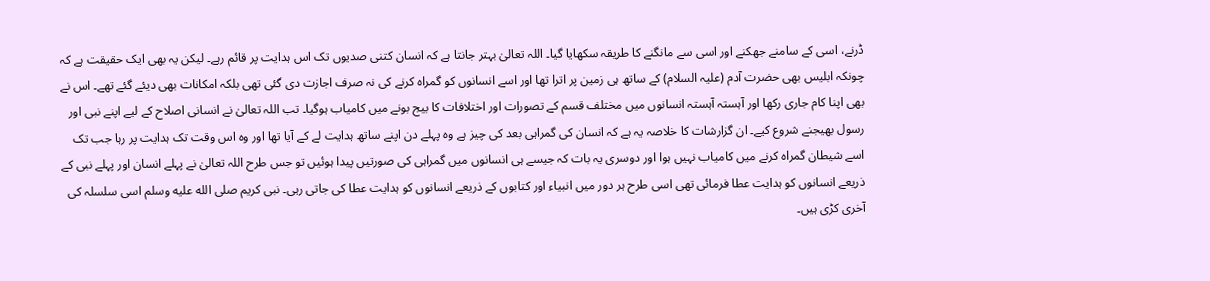ڈرنے، اسی کے سامنے جھکنے اور اسی سے مانگنے کا طریقہ سکھایا گیا۔ اللہ تعالیٰ بہتر جانتا ہے کہ انسان کتنی صدیوں تک اس ہدایت پر قائم رہے۔ لیکن یہ بھی ایک حقیقت ہے کہ چونکہ ابلیس بھی حضرت آدم (علیہ السلام) کے ساتھ ہی زمین پر اترا تھا اور اسے انسانوں کو گمراہ کرنے کی نہ صرف اجازت دی گئی تھی بلکہ امکانات بھی دیئے گئے تھے۔ اس نے بھی اپنا کام جاری رکھا اور آہستہ آہستہ انسانوں میں مختلف قسم کے تصورات اور اختلافات کا بیج بونے میں کامیاب ہوگیا۔ تب اللہ تعالیٰ نے انسانی اصلاح کے لیے اپنے نبی اور رسول بھیجنے شروع کیے۔ ان گزارشات کا خلاصہ یہ ہے کہ انسان کی گمراہی بعد کی چیز ہے وہ پہلے دن اپنے ساتھ ہدایت لے کے آیا تھا اور وہ اس وقت تک ہدایت پر رہا جب تک اسے شیطان گمراہ کرنے میں کامیاب نہیں ہوا اور دوسری یہ بات کہ جیسے ہی انسانوں میں گمراہی کی صورتیں پیدا ہوئیں تو جس طرح اللہ تعالیٰ نے پہلے انسان اور پہلے نبی کے ذریعے انسانوں کو ہدایت عطا فرمائی تھی اسی طرح ہر دور میں انبیاء اور کتابوں کے ذریعے انسانوں کو ہدایت عطا کی جاتی رہی۔ نبی کریم صلى الله عليه وسلم اسی سلسلہ کی آخری کڑی ہیں۔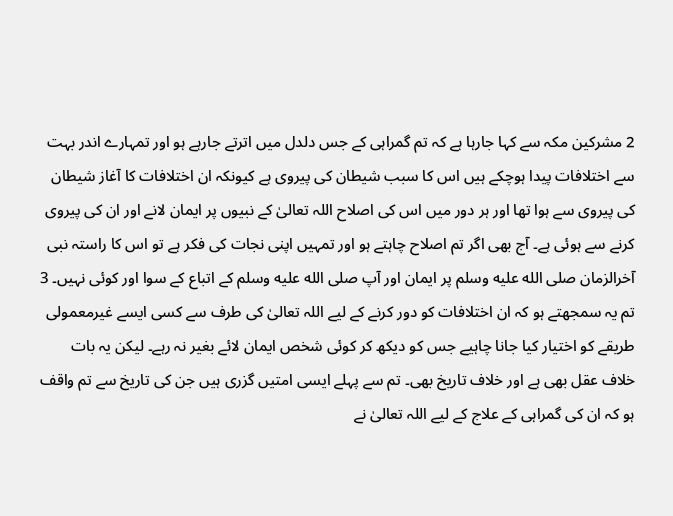2 مشرکین مکہ سے کہا جارہا ہے کہ تم گمراہی کے جس دلدل میں اترتے جارہے ہو اور تمہارے اندر بہت سے اختلافات پیدا ہوچکے ہیں اس کا سبب شیطان کی پیروی ہے کیونکہ ان اختلافات کا آغاز شیطان کی پیروی سے ہوا تھا اور ہر دور میں اس کی اصلاح اللہ تعالیٰ کے نبیوں پر ایمان لانے اور ان کی پیروی کرنے سے ہوئی ہے۔ آج بھی اگر تم اصلاح چاہتے ہو اور تمہیں اپنی نجات کی فکر ہے تو اس کا راستہ نبی آخرالزمان صلى الله عليه وسلم پر ایمان اور آپ صلى الله عليه وسلم کے اتباع کے سوا اور کوئی نہیں۔ 3 تم یہ سمجھتے ہو کہ ان اختلافات کو دور کرنے کے لیے اللہ تعالیٰ کی طرف سے کسی ایسے غیرمعمولی طریقے کو اختیار کیا جانا چاہیے جس کو دیکھ کر کوئی شخص ایمان لائے بغیر نہ رہے۔ لیکن یہ بات خلاف عقل بھی ہے اور خلاف تاریخ بھی۔ تم سے پہلے ایسی امتیں گزری ہیں جن کی تاریخ سے تم واقف ہو کہ ان کی گمراہی کے علاج کے لیے اللہ تعالیٰ نے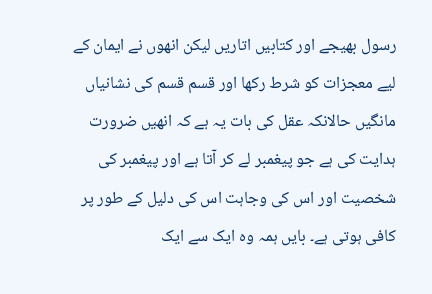رسول بھیجے اور کتابیں اتاریں لیکن انھوں نے ایمان کے لیے معجزات کو شرط رکھا اور قسم قسم کی نشانیاں مانگیں حالانکہ عقل کی بات یہ ہے کہ انھیں ضرورت ہدایت کی ہے جو پیغمبر لے کر آتا ہے اور پیغمبر کی شخصیت اور اس کی وجاہت اس کی دلیل کے طور پر کافی ہوتی ہے۔ بایں ہمہ وہ ایک سے ایک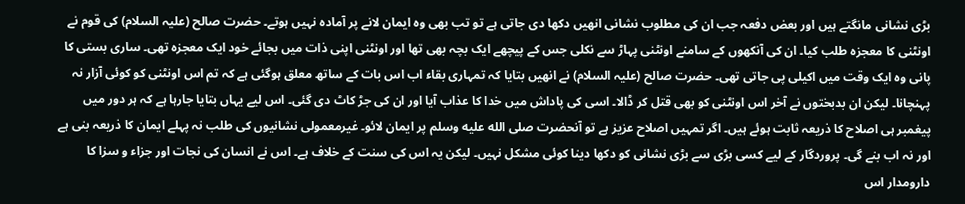بڑی نشانی مانگتے ہیں اور بعض دفعہ جب ان کی مطلوب نشانی انھیں دکھا دی جاتی ہے تو تب بھی وہ ایمان لانے پر آمادہ نہیں ہوتے۔ حضرت صالح (علیہ السلام) کی قوم نے اونٹنی کا معجزہ طلب کیا۔ ان کی آنکھوں کے سامنے اونٹنی پہاڑ سے نکلی جس کے پیچھے ایک بچہ بھی تھا اور اونٹنی اپنی ذات میں بجائے خود ایک معجزہ تھی۔ ساری بستی کا پانی وہ ایک وقت میں اکیلی پی جاتی تھی۔ حضرت صالح (علیہ السلام) نے انھیں بتایا کہ تمہاری بقاء اب اس بات کے ساتھ معلق ہوگئی ہے کہ تم اس اونٹنی کو کوئی آزار نہ پہنچانا۔ لیکن ان بدبختوں نے آخر اس اونٹنی کو بھی قتل کر ڈالا۔ اسی کی پاداش میں خدا کا عذاب آیا اور ان کی جڑ کاٹ دی گئی۔ اس لیے یہاں بتایا جارہا ہے کہ ہر دور میں پیغمبر ہی اصلاح کا ذریعہ ثابت ہوئے ہیں۔ اگر تمہیں اصلاح عزیز ہے تو آنحضرت صلى الله عليه وسلم پر ایمان لائو۔ غیرمعمولی نشانیوں کی طلب نہ پہلے ایمان کا ذریعہ بنی ہے اور نہ اب بنے گی۔ پروردگار کے لیے کسی بڑی سے بڑی نشانی کو دکھا دینا کوئی مشکل نہیں۔ لیکن یہ اس کی سنت کے خلاف ہے۔ اس نے انسان کی نجات اور جزاء و سزا کا دارومدار اس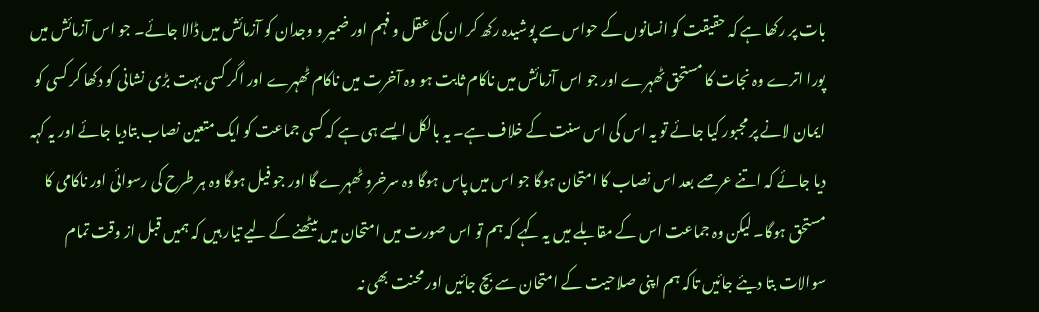بات پر رکھا ہے کہ حقیقت کو انسانوں کے حواس سے پوشیدہ رکھ کر ان کی عقل و فہم اور ضمیر و وجدان کو آزمائش میں ڈالا جائے۔ جو اس آزمائش میں پورا اترے وہ نجات کا مستحق ٹھہرے اور جو اس آزمائش میں ناکام ثابت ہو وہ آخرت میں ناکام ٹھہرے اور اگر کسی بہت بڑی نشانی کو دکھا کر کسی کو ایمان لانے پر مجبور کیا جائے تو یہ اس کی اس سنت کے خلاف ہے۔ یہ بالکل ایسے ہی ہے کہ کسی جماعت کو ایک متعین نصاب بتادیا جائے اور یہ کہہ دیا جائے کہ اتنے عرصے بعد اس نصاب کا امتحان ہوگا جو اس میں پاس ہوگا وہ سرخرو ٹھہرے گا اور جو فیل ہوگا وہ ہر طرح کی رسوائی اور ناکامی کا مستحق ہوگا۔ لیکن وہ جماعت اس کے مقابلے میں یہ کہے کہ ہم تو اس صورت میں امتحان میں بیٹھنے کے لیے تیار ہیں کہ ہمیں قبل از وقت تمام سوالات بتا دیئے جائیں تاکہ ہم اپنی صلاحیت کے امتحان سے بچ جائیں اور محنت بھی نہ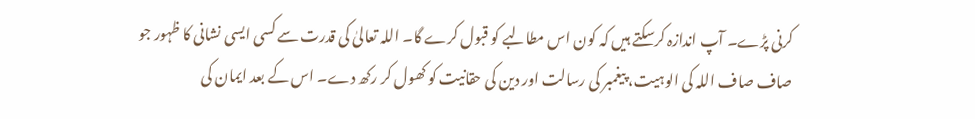کرنی پڑے۔ آپ اندازہ کرسکتے ہیں کہ کون اس مطالبے کو قبول کرے گا۔ اللہ تعالیٰ کی قدرت سے کسی ایسی نشانی کا ظہور جو صاف صاف اللہ کی الوہیت، پیغمبر کی رسالت اور دین کی حقانیت کو کھول کر رکھ دے۔ اس کے بعد ایمان کی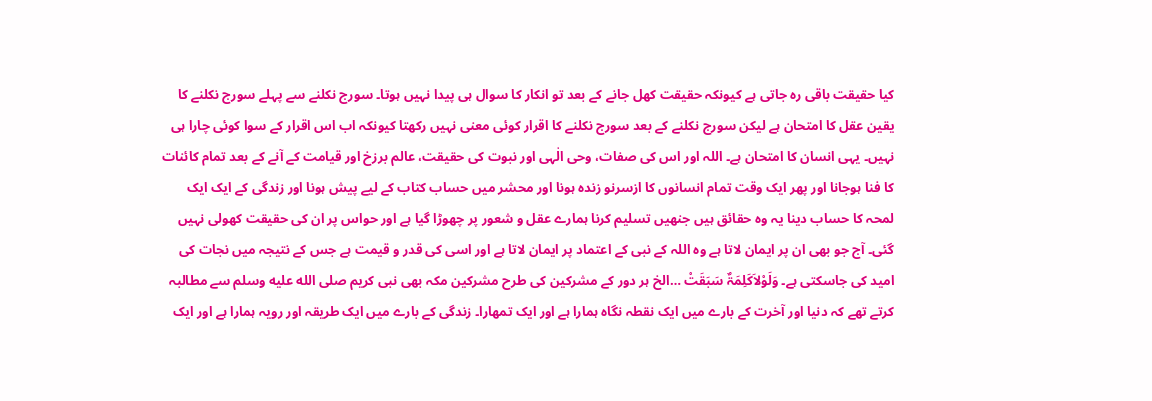کیا حقیقت باقی رہ جاتی ہے کیونکہ حقیقت کھل جانے کے بعد تو انکار کا سوال ہی پیدا نہیں ہوتا۔ سورج نکلنے سے پہلے سورج نکلنے کا یقین عقل کا امتحان ہے لیکن سورج نکلنے کے بعد سورج نکلنے کا اقرار کوئی معنی نہیں رکھتا کیونکہ اب اس اقرار کے سوا کوئی چارا ہی نہیں۔ یہی انسان کا امتحان ہے۔ اللہ اور اس کی صفات، وحی الٰہی اور نبوت کی حقیقت، عالم برزخ اور قیامت کے آنے کے بعد تمام کائنات کا فنا ہوجانا اور پھر ایک وقت تمام انسانوں کا ازسرنو زندہ ہونا اور محشر میں حساب کتاب کے لیے پیش ہونا اور زندگی کے ایک ایک لمحہ کا حساب دینا یہ وہ حقائق ہیں جنھیں تسلیم کرنا ہمارے عقل و شعور پر چھوڑا گیا ہے اور حواس پر ان کی حقیقت کھولی نہیں گئی۔ آج جو بھی ان پر ایمان لاتا ہے وہ اللہ کے نبی کے اعتماد پر ایمان لاتا ہے اور اسی کی قدر و قیمت ہے جس کے نتیجہ میں نجات کی امید کی جاسکتی ہے۔ وَلَوْلاَکَلِمَۃٌ سَبَقَتْ …الخ ہر دور کے مشرکین کی طرح مشرکین مکہ بھی نبی کریم صلى الله عليه وسلم سے مطالبہ کرتے تھے کہ دنیا اور آخرت کے بارے میں ایک نقطہ نگاہ ہمارا ہے اور ایک تمھارا۔ زندگی کے بارے میں ایک طریقہ اور رویہ ہمارا ہے اور ایک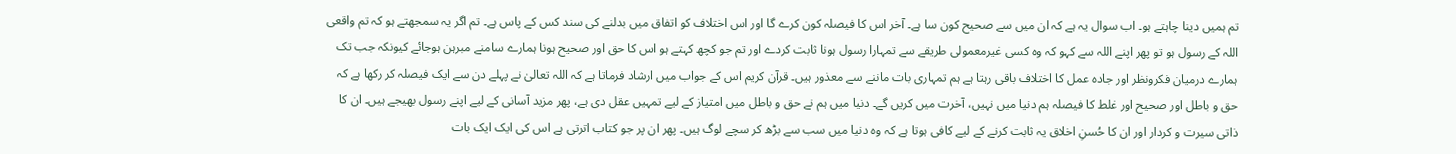تم ہمیں دینا چاہتے ہو۔ اب سوال یہ ہے کہ ان میں سے صحیح کون سا ہے۔ آخر اس کا فیصلہ کون کرے گا اور اس اختلاف کو اتفاق میں بدلنے کی سند کس کے پاس ہے۔ تم اگر یہ سمجھتے ہو کہ تم واقعی اللہ کے رسول ہو تو پھر اپنے اللہ سے کہو کہ وہ کسی غیرمعمولی طریقے سے تمہارا رسول ہونا ثابت کردے اور تم جو کچھ کہتے ہو اس کا حق اور صحیح ہونا ہمارے سامنے مبرہن ہوجائے کیونکہ جب تک ہمارے درمیان فکرونظر اور جادہ عمل کا اختلاف باقی رہتا ہے ہم تمہاری بات ماننے سے معذور ہیں۔ قرآن کریم اس کے جواب میں ارشاد فرماتا ہے کہ اللہ تعالیٰ نے پہلے دن سے ایک فیصلہ کر رکھا ہے کہ حق و باطل اور صحیح اور غلط کا فیصلہ ہم دنیا میں نہیں، آخرت میں کریں گے۔ دنیا میں ہم نے حق و باطل میں امتیاز کے لیے تمہیں عقل دی ہے، پھر مزید آسانی کے لیے اپنے رسول بھیجے ہیں۔ ان کا ذاتی سیرت و کردار اور ان کا حُسنِ اخلاق یہ ثابت کرنے کے لیے کافی ہوتا ہے کہ وہ دنیا میں سب سے بڑھ کر سچے لوگ ہیں۔ پھر ان پر جو کتاب اترتی ہے اس کی ایک ایک بات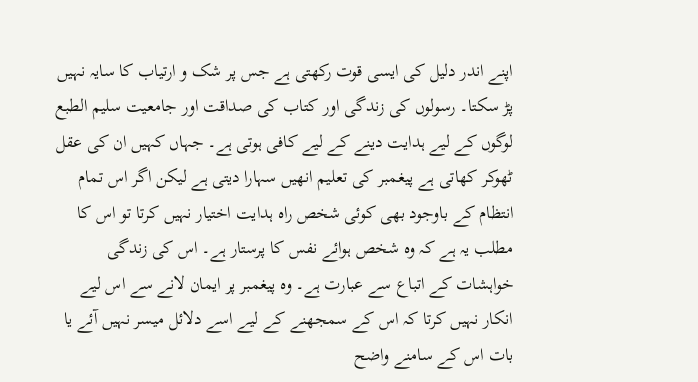اپنے اندر دلیل کی ایسی قوت رکھتی ہے جس پر شک و ارتیاب کا سایہ نہیں پڑ سکتا۔ رسولوں کی زندگی اور کتاب کی صداقت اور جامعیت سلیم الطبع لوگوں کے لیے ہدایت دینے کے لیے کافی ہوتی ہے۔ جہاں کہیں ان کی عقل ٹھوکر کھاتی ہے پیغمبر کی تعلیم انھیں سہارا دیتی ہے لیکن اگر اس تمام انتظام کے باوجود بھی کوئی شخص راہ ہدایت اختیار نہیں کرتا تو اس کا مطلب یہ ہے کہ وہ شخص ہوائے نفس کا پرستار ہے۔ اس کی زندگی خواہشات کے اتباع سے عبارت ہے۔ وہ پیغمبر پر ایمان لانے سے اس لیے انکار نہیں کرتا کہ اس کے سمجھنے کے لیے اسے دلائل میسر نہیں آئے یا بات اس کے سامنے واضح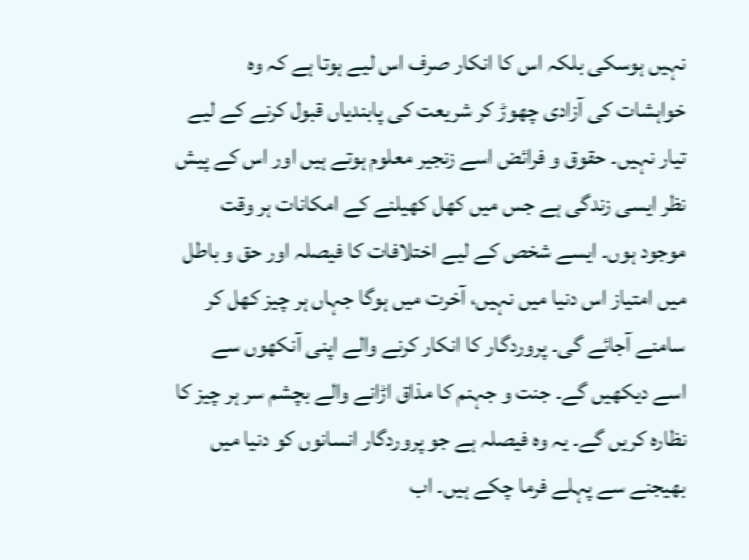نہیں ہوسکی بلکہ اس کا انکار صرف اس لیے ہوتا ہے کہ وہ خواہشات کی آزادی چھوڑ کر شریعت کی پابندیاں قبول کرنے کے لیے تیار نہیں۔ حقوق و فرائض اسے زنجیر معلوم ہوتے ہیں اور اس کے پیش نظر ایسی زندگی ہے جس میں کھل کھیلنے کے امکانات ہر وقت موجود ہوں۔ ایسے شخص کے لیے اختلافات کا فیصلہ اور حق و باطل میں امتیاز اس دنیا میں نہیں، آخرت میں ہوگا جہاں ہر چیز کھل کر سامنے آجائے گی۔ پروردگار کا انکار کرنے والے اپنی آنکھوں سے اسے دیکھیں گے۔ جنت و جہنم کا مذاق اڑانے والے بچشم سر ہر چیز کا نظارہ کریں گے۔ یہ وہ فیصلہ ہے جو پروردگار انسانوں کو دنیا میں بھیجنے سے پہلے فرما چکے ہیں۔ اب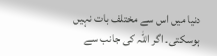دنیا میں اس سے مختلف بات نہیں ہوسکتی۔ اگر اللہ کی جانب سے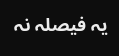یہ فیصلہ نہ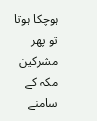ہوچکا ہوتا تو پھر مشرکین مکہ کے سامنے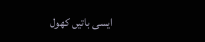ایسی باتیں کھول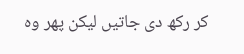کر رکھ دی جاتیں لیکن پھر وہ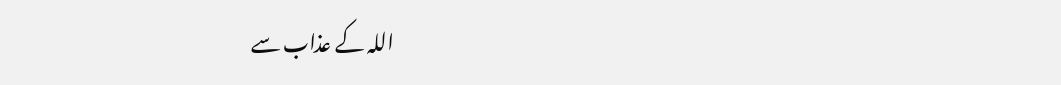اللہ کے عذاب سے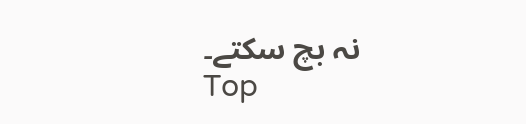نہ بچ سکتے۔
Top